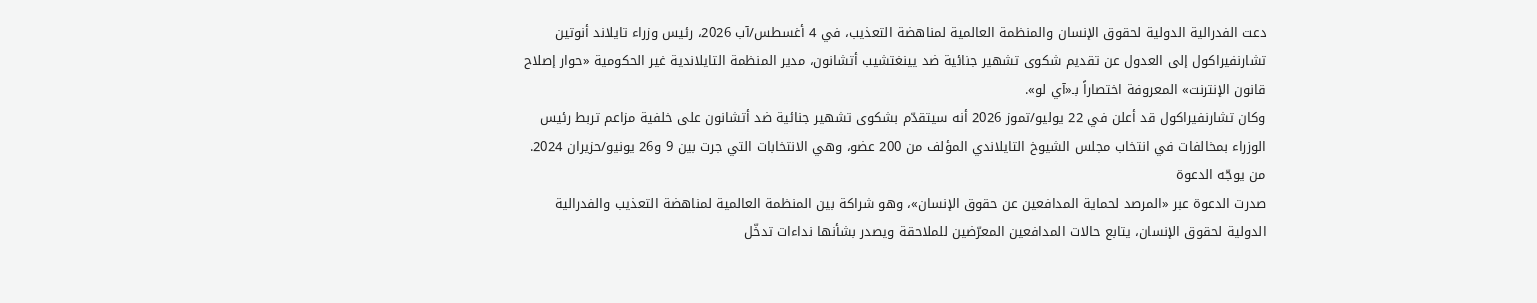دعت الفدرالية الدولية لحقوق الإنسان والمنظمة العالمية لمناهضة التعذيب، في 4 أغسطس/آب 2026، رئيس وزراء تايلاند أنوتين تشارنفيراكول إلى العدول عن تقديم شكوى تشهير جنائية ضد يينغتشيب أتشانون، مدير المنظمة التايلاندية غير الحكومية «حوار إصلاح قانون الإنترنت» المعروفة اختصاراً بـ«آي لو».
وكان تشارنفيراكول قد أعلن في 22 يوليو/تموز 2026 أنه سيتقدّم بشكوى تشهير جنائية ضد أتشانون على خلفية مزاعم تربط رئيس الوزراء بمخالفات في انتخاب مجلس الشيوخ التايلاندي المؤلف من 200 عضو، وهي الانتخابات التي جرت بين 9 و26 يونيو/حزيران 2024.
من يوجّه الدعوة
صدرت الدعوة عبر «المرصد لحماية المدافعين عن حقوق الإنسان»، وهو شراكة بين المنظمة العالمية لمناهضة التعذيب والفدرالية الدولية لحقوق الإنسان، يتابع حالات المدافعين المعرّضين للملاحقة ويصدر بشأنها نداءات تدخّل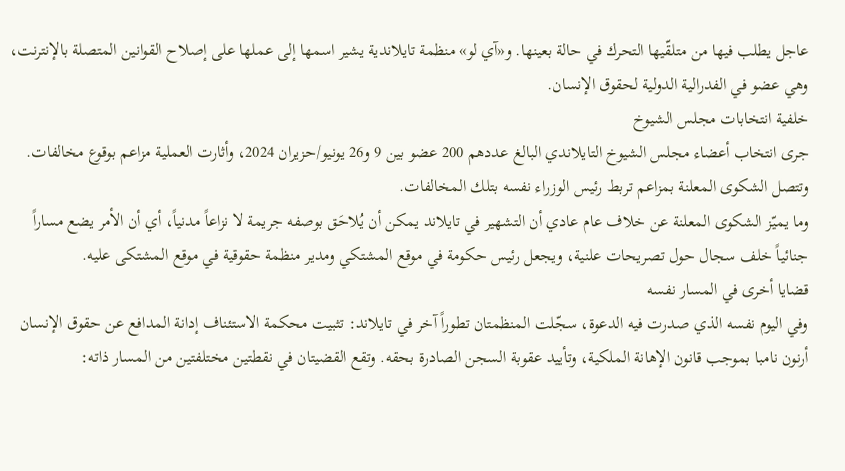عاجل يطلب فيها من متلقّيها التحرك في حالة بعينها. و«آي لو» منظمة تايلاندية يشير اسمها إلى عملها على إصلاح القوانين المتصلة بالإنترنت، وهي عضو في الفدرالية الدولية لحقوق الإنسان.
خلفية انتخابات مجلس الشيوخ
جرى انتخاب أعضاء مجلس الشيوخ التايلاندي البالغ عددهم 200 عضو بين 9 و26 يونيو/حزيران 2024، وأثارت العملية مزاعم بوقوع مخالفات. وتتصل الشكوى المعلنة بمزاعم تربط رئيس الوزراء نفسه بتلك المخالفات.
وما يميّز الشكوى المعلنة عن خلاف عام عادي أن التشهير في تايلاند يمكن أن يُلاحَق بوصفه جريمة لا نزاعاً مدنياً، أي أن الأمر يضع مساراً جنائياً خلف سجال حول تصريحات علنية، ويجعل رئيس حكومة في موقع المشتكي ومدير منظمة حقوقية في موقع المشتكى عليه.
قضايا أخرى في المسار نفسه
وفي اليوم نفسه الذي صدرت فيه الدعوة، سجّلت المنظمتان تطوراً آخر في تايلاند: تثبيت محكمة الاستئناف إدانة المدافع عن حقوق الإنسان أرنون نامبا بموجب قانون الإهانة الملكية، وتأييد عقوبة السجن الصادرة بحقه. وتقع القضيتان في نقطتين مختلفتين من المسار ذاته: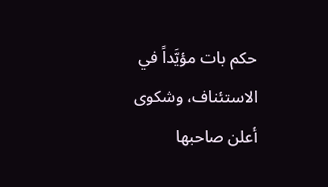حكم بات مؤيَّداً في الاستئناف، وشكوى أعلن صاحبها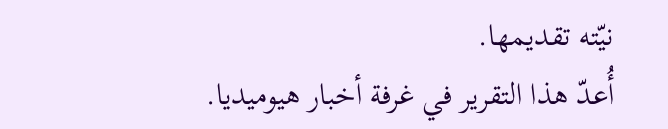نيّته تقديمها.
أُعدّ هذا التقرير في غرفة أخبار هيوميديا.